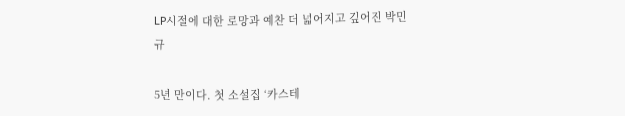LP시절에 대한 로망과 예찬 더 넓어지고 깊어진 박민규

5년 만이다. 첫 소설집 ‘카스테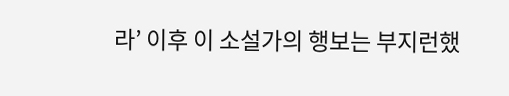라’ 이후 이 소설가의 행보는 부지런했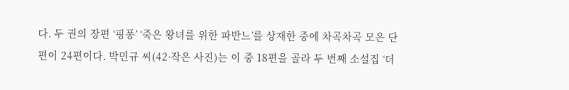다. 두 권의 장편 ‘핑퐁’ ‘죽은 왕녀를 위한 파반느’를 상재한 중에 차곡차곡 모은 단편이 24편이다. 박민규 씨(42·작은 사진)는 이 중 18편을 골라 두 번째 소설집 ‘더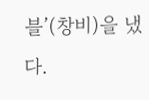블’(창비)을 냈다.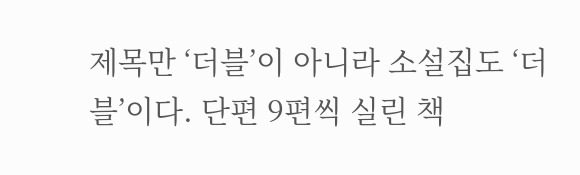제목만 ‘더블’이 아니라 소설집도 ‘더블’이다. 단편 9편씩 실린 책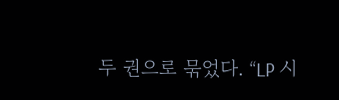두 권으로 묶었다. “LP 시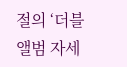절의 ‘더블 앨범 자세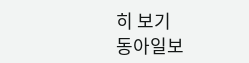히 보기
동아일보